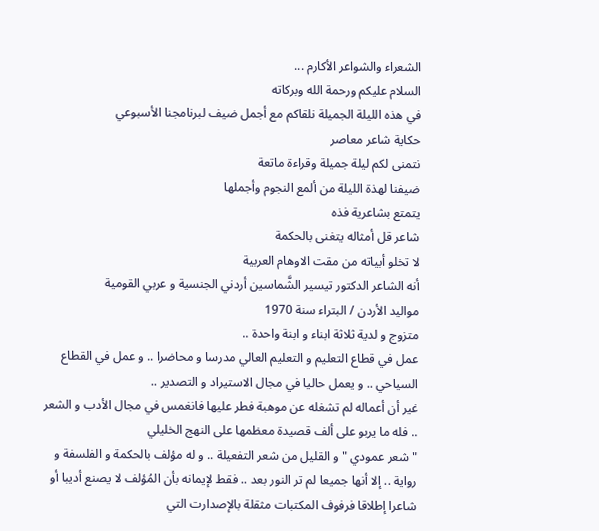الشعراء والشواعر الأكارم ...
السلام عليكم ورحمة الله وبركاته
في هذه الليلة الجميلة نلقاكم مع أجمل ضيف لبرنامجنا الأسبوعي
حكاية شاعر معاصر
نتمنى لكم ليلة جميلة وقراءة ماتعة
ضيفنا لهذة الليلة من ألمع النجوم وأجملها
يتمتع بشاعرية فذه
شاعر قل أمثاله يتغنى بالحكمة
لا تخلو أبياته من مقت الاوهام العربية
أنه الشاعر الدكتور تيسير الشَّماسين أردني الجنسية و عربي القومية
مواليد الأردن / البتراء سنة 1970
متزوج و لدية ثلاثة ابناء و ابنة واحدة ..
عمل في قطاع التعليم و التعليم العالي مدرسا و محاضرا .. و عمل في القطاع السياحي .. و يعمل حاليا في مجال الاستيراد و التصدير ..
غير أن أعماله لم تشغله عن موهبة فطر عليها فانغمس في مجال الأدب و الشعر .. فله ما يربو على ألف قصيدة معظمها على النهج الخليلي
" شعر عمودي " و القليل من شعر التفعيلة .. و له مؤلف بالحكمة و الفلسفة و رواية .. إلا أنها جميعا لم تر النور بعد .. فقط لإيمانه بأن المُؤلف لا يصنع أديبا أو شاعرا إطلاقا فرفوف المكتبات مثقلة بالإصدارت التي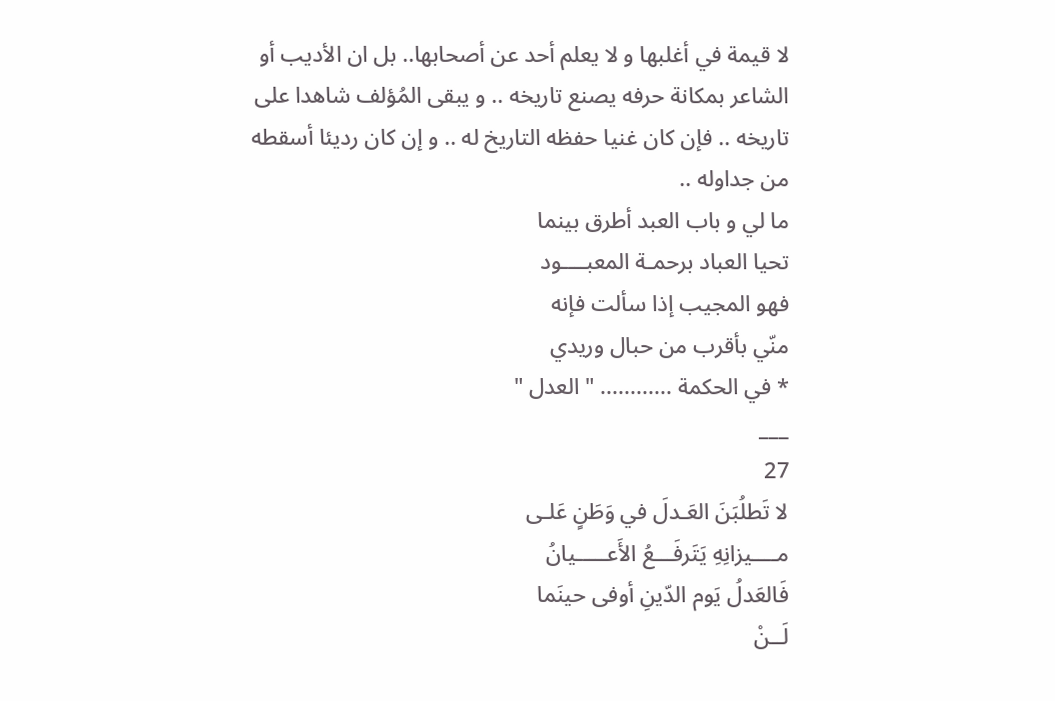لا قيمة في أغلبها و لا يعلم أحد عن أصحابها.. بل ان الأديب أو الشاعر بمكانة حرفه يصنع تاريخه .. و يبقى المُؤلف شاهدا على تاريخه .. فإن كان غنيا حفظه التاريخ له .. و إن كان رديئا أسقطه من جداوله ..
ما لي و باب العبد أطرق بينما
تحيا العباد برحمـة المعبــــود
فهو المجيب إذا سألت فإنه
منّي بأقرب من حبال وريدي
* في الحكمة ............ " العدل "
___
27
لا تَطلُبَنَ العَـدلَ في وَطَنٍ عَلـى
مــــيزانِهِ يَتَرفَـــعُ الأَعـــــيانُ
فَالعَدلُ يَوم الدّينِ أوفى حينَما
لَــنْ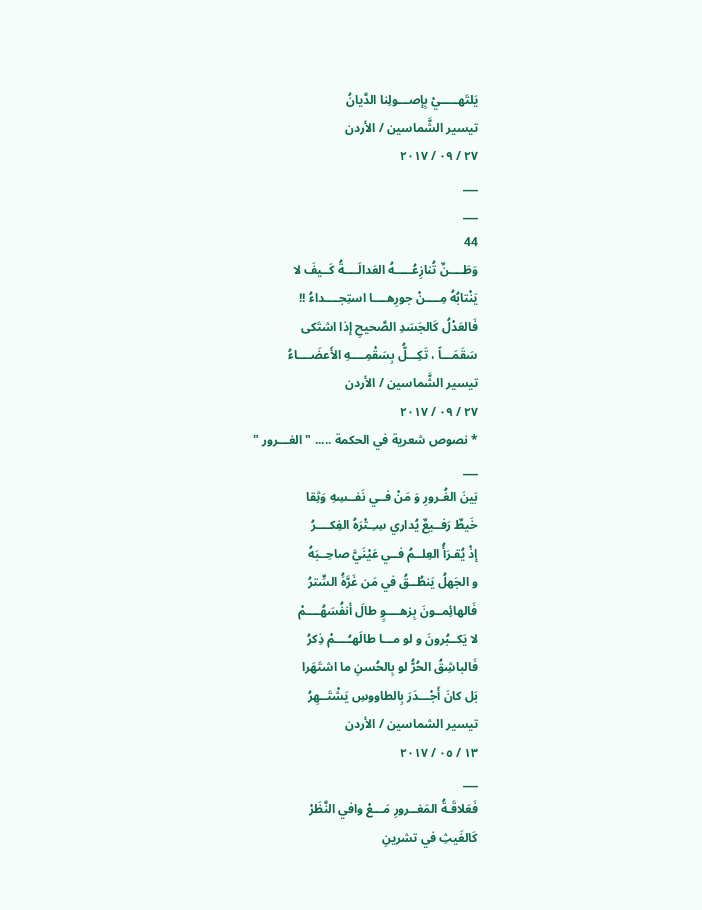يَلتَهـــــيْ بِإصـــولِنا الدَّيانُ
تيسير الشَّماسين / الأردن
٢٧ / ٠٩ / ٢٠١٧
___
___
44
وَطَــــنٌ تُنازِعُـــــهُ العَدالَــــةُ كَــيفَ لا
يَنْتابُهُ مِــــنْ جورِهــــا استِجــــداءُ !!
فَالعَدْلُ كَالجَسَدِ الصَّحيحِ إذا اشتَكى
سَقَمَـــاً ، تَكِـــلُّ بِسَقْمِــــهِ الأَعضَــــاءُ
تيسير الشَّماسين / الأردن
٢٧ / ٠٩ / ٢٠١٧
* نصوص شعرية في الحكمة ..... " الغـــرور "
___
بَينَ الغُـرورِ وَ مَنْ فــي نَفــسِهِ وَثِقا
خَيطٌ رَفــيعٌ يُداري سِـِـتْرَهُ الفِكــــرُ
إذْ يُقـرَأُ العِلــمُ فــي عَيْنَيَّ صاحِــبَهُ
و الجَهلُ يَنطُــقُ في مَن غَرَّهَُ السٍّترُ
فَالهائِمــونَ بِزهــــوٍ طالَ أنفُسَهُــــمْ
لا يَكــبُرونَ و لو مـــا طالَهـُــــمْ ذِكرُ
فَالباشِقُ الحُرُّ لو بِالحُسنِ ما اشتَهَرا
بَل كانَ أَجْـــدَرَ بِالطاووسِ يَشْتَــهِرُ
تيسير الشماسين / الأردن
١٣ / ٠٥ / ٢٠١٧
___
فَعَلاقَـةُ المَغــرورِ مَـــعْ وافي النَّظَرْ
كَالغَيثِ في تشرينِ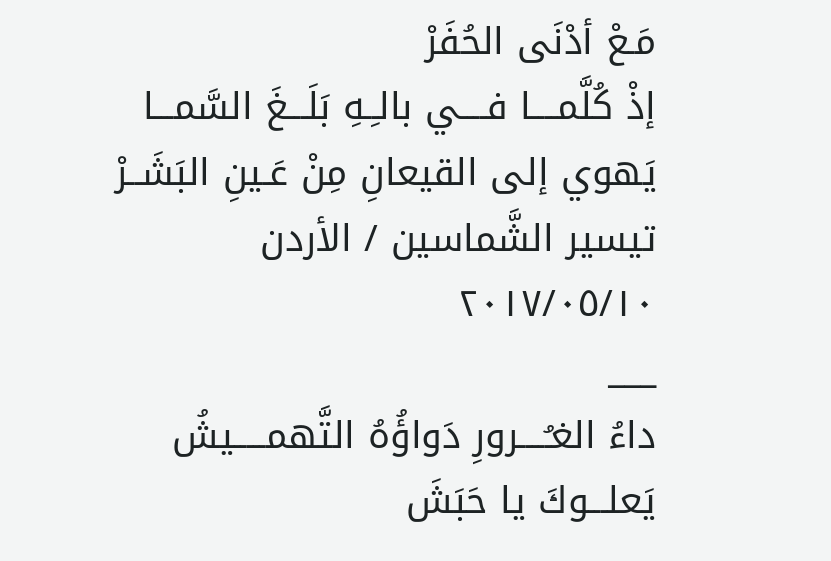مَـعْ أدْنَى الحُفَرْ
إذْ كُلَّمــــا فــــي بالـِـهِ بَلَـــغَ السَّمـــا
يَهوي إلى القيعانِ مِنْ عَـينِ البَشَــرْ
تيسير الشَّماسين / الأردن
٢٠١٧/٠٥/١٠
___
داءُ الغـُــــرورِ دَواؤُهُ التَّهمـــــيشُ
يَعلـــوكَ يا حَبَشَ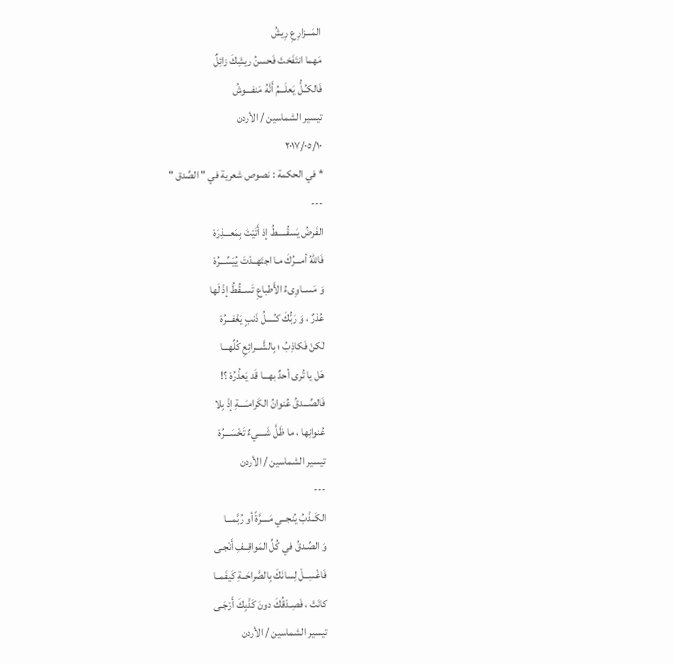المَـــزارِعِ رِيشُ
مَهما انتَفَختَ فَحسنُ ريشِكَ زائِلٌ
فَالكـُـلُّ يَعلَـــمُ أَنَّهُ مَنفـــوشُ
تيسير الشماسين / الأردن
٢٠١٧/٠٥/١٠
* في الحكمة : نصوص شعرية في " الصِّدق "
---
الفَرضُ يَسقُـــــطُ إذ أَتَيْتَ بِمَعـــذِرَهْ
فَاللّٰهُ أمـــرُكَ مـا اجتَهــدْتَ يُيَسِّـــرُهْ
وَ مَســاوِىءُ الأَطباعِ تَســقُطُ إذْ لَها
عُذرٌ ، وَ رَبُّكَ كـُــــلُ ذَنبٍ يَغْفـــرُهْ
لٰكنْ فَكاذِبُ ؛ بِالشَّـــرائِعِ كُلِّهـــا
هَل يا تُرى أحدٌ بهـــا قَد يَعذُرُهْ ؟!
فَالصِّـــدقُ عُنوانُ الكَرامـَــــةِ إذْ بِلا
عُنوانِها ، ما ظَلَّ شَــــيءٌ تَخْسَـــرُهْ
تيسير الشماسين / الأردن
---
الكَــذْبُ يُنجــي مَــــرَّةً أو رُبَّمـــا
وَ الصِّـدقُ في كُلِّ المَواقِــفِ أَنْجـى
فَاغْسِــلْ لِسانَكَ بِالصَّراحَــةِ كَيفَمــا
كانَتْ ، فَصِـدْقُكَ دونَ كَذْبِكَ أَرْجَـى
تيسير الشماسين / الأردن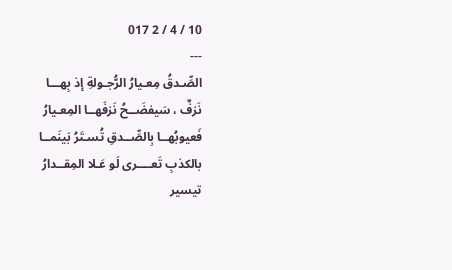10 / 4 / 2 017
---
الصِّـدقُ مِعـيارُ الرُّجـولةِ إذ بِهـــا
نَزفٌ ، سَيفضَــحُ نَزفَهــا المِعـيارُ
فَعيوبُهــا بِالصِّــدقِ تُسـتَرُ بَينَمــا
بالكذبِ تَعــــرى لَو عَـلا المِقــدارُ
تيسير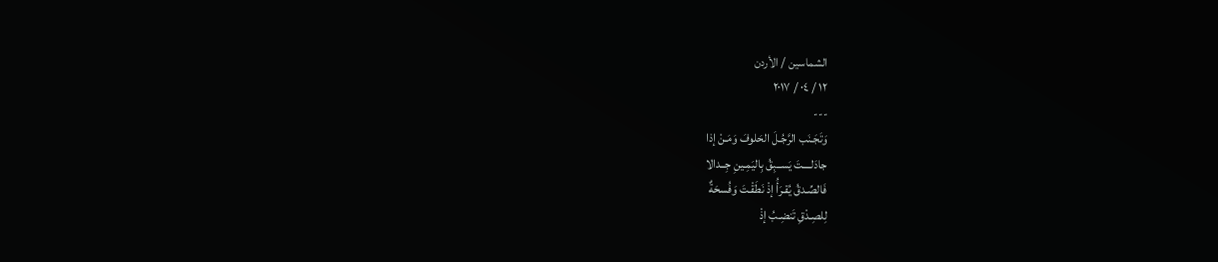الشماسين / الأردن
١٢ / ٠٤ / ٢٠١٧
---
وَتَجَـنَب الرَّجُـلَ الحَلوفَ وَمَـنْ إذا
جادَلــــتَ يَســبِقُ بِاليَمِـينِ جِــدالا
فَالصِّـدقُ يُقـرَأُ إذْ نَطَقْـتَ وَفُسحَةٌ
لِلصِـدْقِ تَنضِـبُ إذْ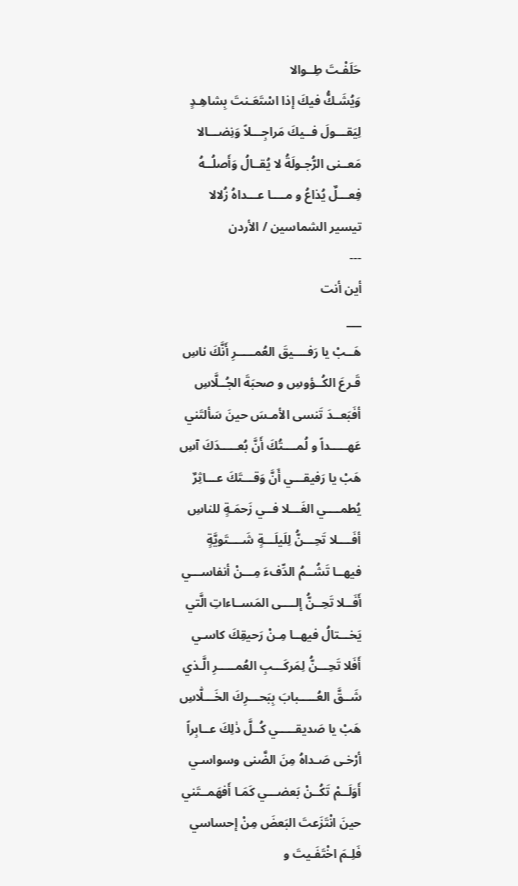حَلَفْـتَ طِــوالا
وَيُشَـكُّ فيكَ إذا اسْتَعَـنتَ بِشاهِـدٍ
لِيَقـــولَ فــيكَ مَراجِـــلاً وَنِضـــالا
مَعــنى الرُّجـولَةُ لا يُقــالُ وَأَصلُــهُ
فِعـــلٌ يُذاعُ و مــــا عـــداهُ زُلالا
تيسير الشماسين / الأردن
---
أين أنت
___
هَــبْ يا رَفــــيقَ العُمـــــرِ أَنَّكَ ناسِ
قَـرعَ الكُــؤوسِ و صحبَةَ الجُــلَّاسِ
أفَبَعــدَ تَنسى الأمـسَ حينَ سَألتَني
عَهـــــداً و لُمــــتُكَ أَنَّ بُعـــــدَكَ آسِ
هَبْ يا رَفيقـــي أَنَّ وَقـــتَكَ عـــاثِرٌ
يُطمــــي الغَـــلا فــي زَحمَـةٍ للناسِ
أفَــــلا تَحِـــنُّ لِلَيلَـــةٍ شَــــتَويَّةٍ
فيهــا تَشُــمُ الدِّفءَ مِـــنْ أنفاســـي
أَفَــلا تَحِــنُّ إلــــى المَســاءاتِ الَّتي
يَخـــتالُ فيهــا مِـنْ رَحيقِكَ كاسـي
أَفَلا تَحِـــنُّ لِمَركَـــبِ العُمـــــرِ الَّـذي
شَــقَّ العُـــــبابَ بِبَحـــرِكَ الخَـــلّٰاسِ
هَبْ يا صَديقـــــي كُــلَّ ذٰلِكَ عــابِراً
أرْخـى صَـداهُ مِنَ الضَّنى وسواسـي
أَوَلَــمْ تَكُــنْ بَعضـــي كَمَـا أَفهَمــتَني
حينَ انْتَزَعتَ البَعضَ مِنْ إحساسي
فَلِـمَ اخْتَفَـيتَ و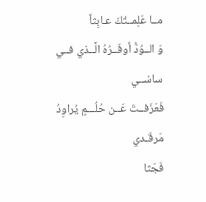مــا عَلِمــتُكَ عـابِثاً
وَ الــوُدُّ أوفَــرُهُ الَّــذي فــي ساسْــي
فَعَزَفــتَ عَــن حُلُـــمٍ يُراوِدُ مَرقَـدي
فَجَثا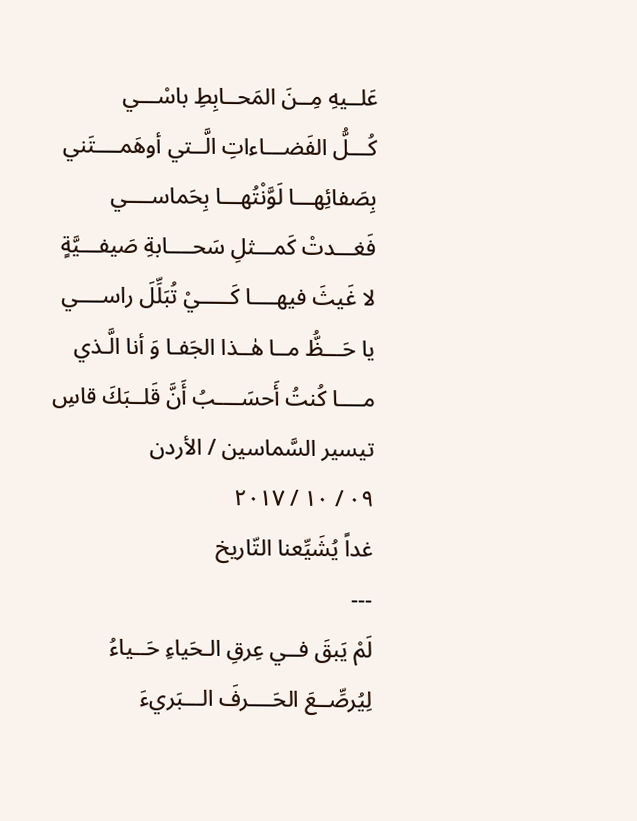عَلــيهِ مِــنَ المَحــابِطِ باسْـــي
كُـــلُّ الفَضـــاءاتِ الَّــتي أوهَمــــتَني
بِصَفائِهـــا لَوَّنْتُهـــا بِحَماســــي
فَغـــدتْ كَمـــثلِ سَحــــابةِ صَيفـــيَّةٍ
لا غَيثَ فيهــــا كَـــــيْ تُبَلِّلَ راســــي
يا حَـــظُّ مــا هٰــذا الجَفـا وَ أنا الَّـذي
مــــا كُنتُ أَحسَــــبُ أَنَّ قَلــبَكَ قاسِ
تيسير السَّماسين / الأردن
٠٩ / ١٠ / ٢٠١٧
غداً يُشَيِّعنا التّاريخ
---
لَمْ يَبقَ فــي عِرقِ الـحَياءِ حَــياءُ
لِيُرصِّــعَ الحَــــرفَ الـــبَريءَ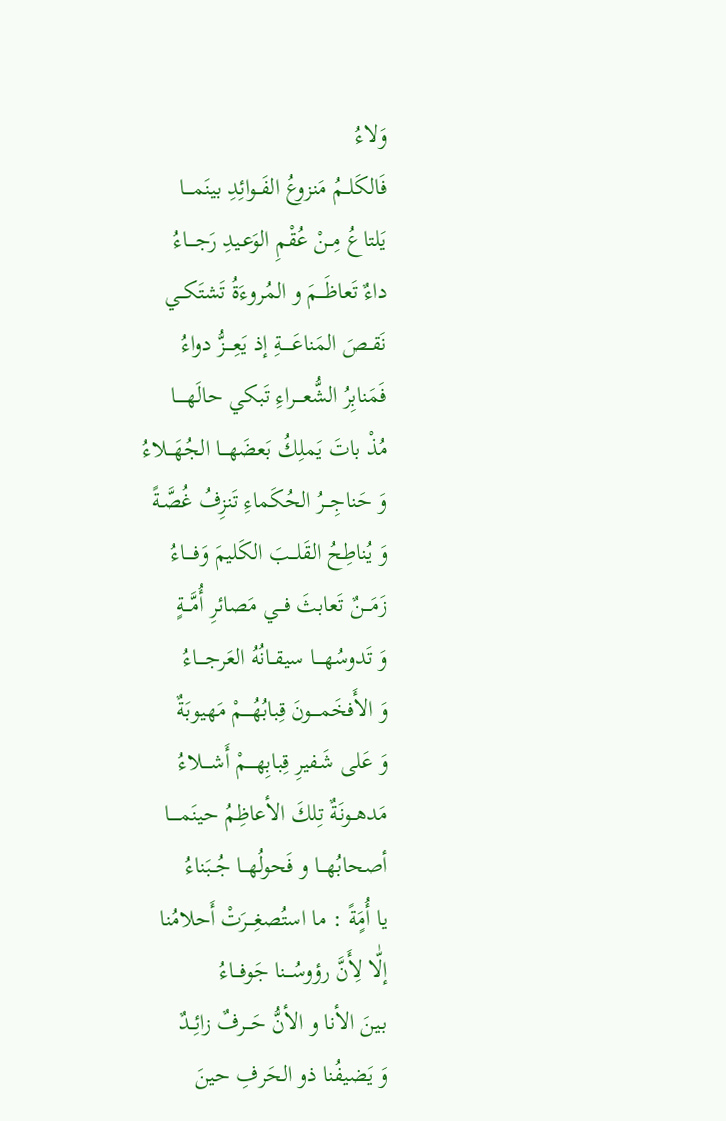وَلاءُ
فَالكَلــمُ مَنزوعُ الفَــوائِدِ بينَمــــا
يَلتاعُ مِــنْ عُقْمِ الوَعـيدِ رَجــــاءُ
داءٌ تَعاظَـــمَ و المُروءَةُ تَشتَكــي
نَقــصَ المَناعَـــــةِ إذ يَعِــــزُّ دواءُ
فَمَنابِرُ الشُّعــــراءِ تَبكي حالَهـــــا
مُذْ باتَ يَملِكُ بَعضَهـــا الجُهَـــلاءُ
وَ حَناجِـــرُ الحُكَماءِ تَنزِفُ غُصَّـةً
وَ يُناطِحُ القَلـــبَ الكَليمَ وَفــــاءُ
زَمَـــنٌ تَعابثَ فـــي مَصائرِ أُمَّـــةٍ
وَ تَدوسُهــــا سيقــانُهُ العَرجــــاءُ
وَ الأَفخَمــــونَ قِبابُهُــــمْ مَهيوبَةٌ
وَ عَلى شَـفيرِ قِبابِهــــمْ أَشــــلاءُ
مَدهــونَةٌ تِلكَ الأعاظِمُ حينَمـــــا
أصحابُهـــا و فَحولُهـــا جُــبَناءُ
يا أُمٍَةً : ما استُصغِـــرَتْ أَحلامُنا
إلّٰا لِأَنَّ رؤوسُـــنا جَوفـــاءُ
بـينَ الأنا و الأنُّ حَـــرفٌ زائِــدٌ
وَ يَضيفُنا ذو الحَرفِ حينَ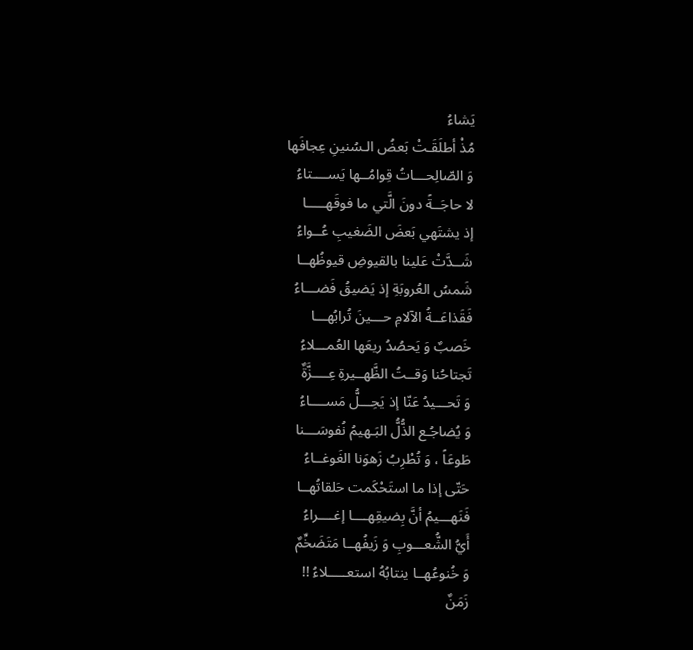يَشاءُ
مُذْ أطلَقَـتْ بَعضُ الـسُنينِ عِجافَها
وَ الصّالِحـــاتُ قِوامُــها يَســــتاءُ
لا حاجَــةً دونَ الَّتي ما فوقَهـــــا
إذ يشتَهي بَعضَ الضَغيبِ عُــواءُ
شَــدَّتْ عَلينا بالقيوضِ قيوظُهــا
شَمسُ العُروبَةِ إذ يَضيقُ فَضـــاءُ
فَقَذاعَــةُ الآلامِ حـــينَ تُرابُهـــا
خَصبٌ وَ يَحصُدُ ريعَها العُمـــلاءُ
تَجتاحُنا وَقــتُ الظَّهــيرةِ عِــــزَّةٌ
وَ تَحـــيدُ عَنّا إذ يَحِـــلُّ مَســــاءُ
وَ يُضاجُـع الذُّلُّ البَـهيمُ نُفوسَـــنا
طَوعَاً ، وَ تُطْرِبُ زَهوَنا الغَوغــاءُ
حَتّى إذا ما استَحْكَمت حَلقاتُهــا
فَنَهـــيمُ أنَّ بِضيقِهــــا إغــــراءُ
أَيُّ الشُّعـــوبِ وَ زَيفُهــا مَتَضَخِّمٌ
وَ خُنوعُهــا ينتابُهُ استعـــــلاءُ !!
زَمَنٌ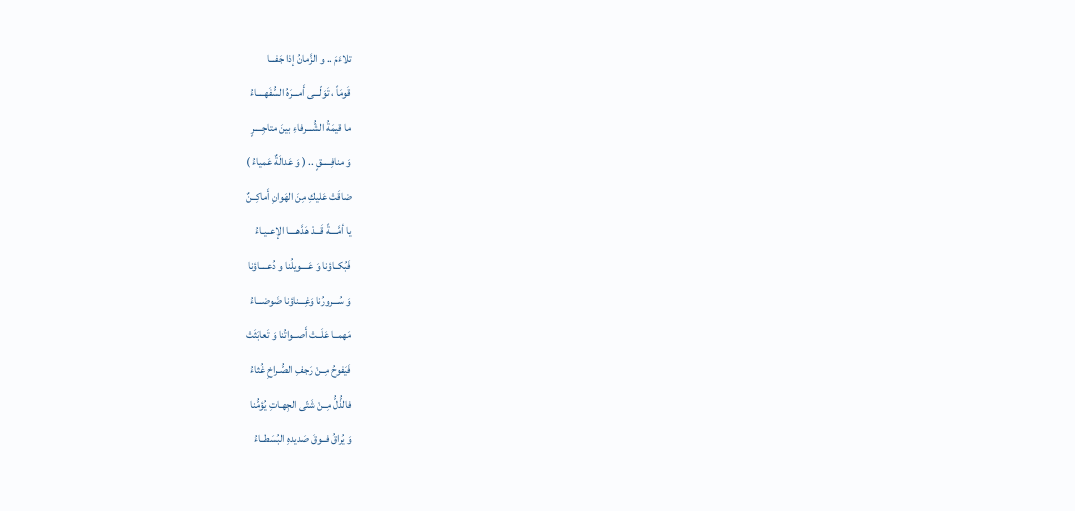تلاءَمَ .. و الزَّمانُ إذا جَفـــا
قَومَاً ، تَوَلّـــى أَمـــرَهُ السُّفَهــــاءُ
ما قيمَةُ الشُّـــرفاءِ بينَ متاجِــــرٍ
وَ منافِـــــقٍ .. ( وَ عَدالَةٌ عَمياءُ )
ضاقَتْ عَليكِ مِنَ الهَوانِ أَماكِــنٌ
يا أمَّــــةً قَـــدْ هَدَّهــــا الإعــيـاءُ
فَبُكــاؤنا وَ عَــــويلُنا و دُعــــاؤنا
وَ سُـــرورُنا وَغِـــناؤنا ضَوضـــاءُ
مَهمــا عَلَــتْ أَصــواتُنا وَ تَعابَثَتْ
فَيَفوحُ مِــنْ رَجفِ الصُّـراخِ غُثاءُ
فالذُّلُّ مِــنْ شَتّى الجِهـاتِ يُؤمُّنا
وَ يُراقُ فــوقَ صَديدهِ البُسَطــاءُ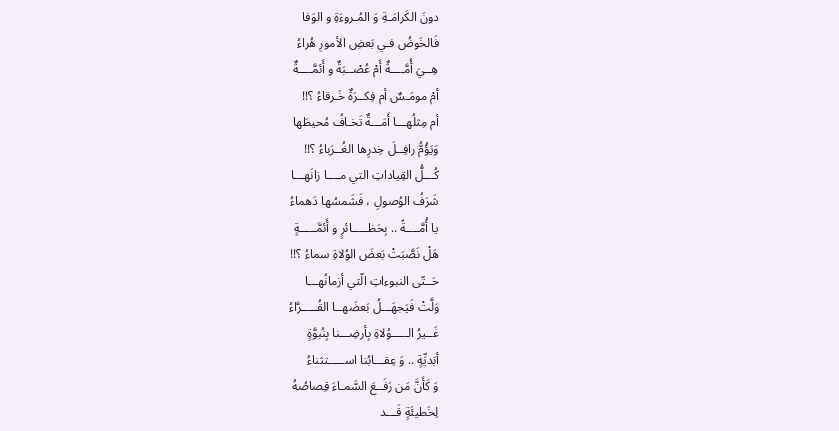دونَ الكَرامَـةِ وَ المُـروءَةِ و الوَفا
فَالخَوضُ فـي بَعضِ الأمورِ هُراءُ
هِــيَ أُمَّــــةٌ أَمْ عُصْــبَةٌ و أَئمَّــــةٌ
أمْ مومَـسٌ أم فِكــرَةٌ خَـرقاءُ ؟!!
أم مِثلُهـــا أَمَـــةٌ تَخـافُ مُحيطَها
وَيَؤُمُّ رافِــلَ خِدرِها الغُــرَباءُ ؟!!
كُـــلُّ القِياداتِ التي مــــا زانَهـــا
شَرَفُ الوُصولِ ، فَشَمسُها دَهماءُ
يا أُمَّــــةً .. بِحَظـــــائرٍ و أَئمَّـــــةٍ
هَلْ نَصَّبَتْ بَعضَ الوُلاةِ سماءُ ؟!!
حَــتّى النبوءاتِ الّتي أزمانُهـــا
وَلَّتْ فَيَجهَـــلُ بَعضَهــا القُـــــرَّاءُ
غَــيرُ الـــــوُلاةِ بِأرضِـــنا بِنُبوَّةٍ
أبَديِّةٍ .. وَ عِقـــابُنا اســـــتثناءُ
وَ كَأَنَّ مَن رَفَــعَ السَّمـاءَ قِصاصُهُ
لِخَطيئَةٍ قَـــد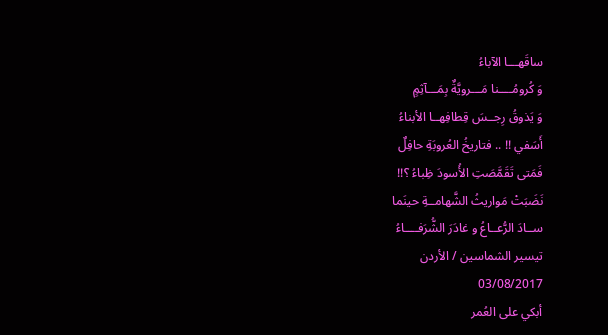ساقَهـــا الآباءُ
وَ كُرومُــــنا مَـــرويَّةٌ بِمَـــآثِمٍ
وَ يَذوقُ رِجــسَ قِطافِهــا الأبناءُ
أَسَفي !! .. فتاريخُ العُروبَةِ حافِلٌ
فَمَتى تَقَمَّصَتِ الأُسودَ ظِباءُ ؟!!
نَضَبَتْ مَواريثُ الشَّهامــةِ حينَما
ســادَ الرُّعــاعُ و غادَرَ الشُّرَفــــاءُ
تيسير الشماسين / الأردن
03/08/2017
أبكي على العُمر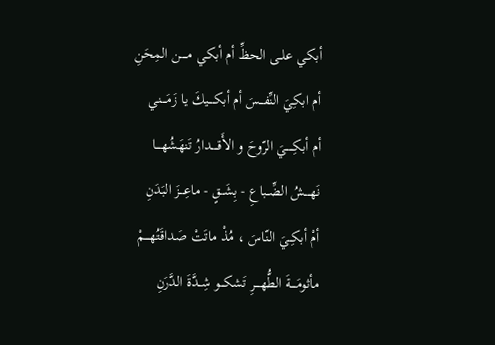أبكي علــى الحظِّ أم أبكي مـــــن المِحَنِ
أم ابكِيَ النِّفـــسَ أم أبكــــيكَ يا زَمَــــني
أم أبكِـــــيَ الرّوحَ و الأَقـــــدارُ تَنهَشُهــــا
نَهــــشُ الضِّــباعِ - بِشَــقٍ - ماعِـــزَ البَدَنِ
أمْ أبكِــيَ النّاسَ ، مُذْ ماتَتْ صَداقَتُهــــمْ
مأثومَــــةَ الطُّهــــرِ تَشكـــو شِــدَّةَ الدَّرَنِ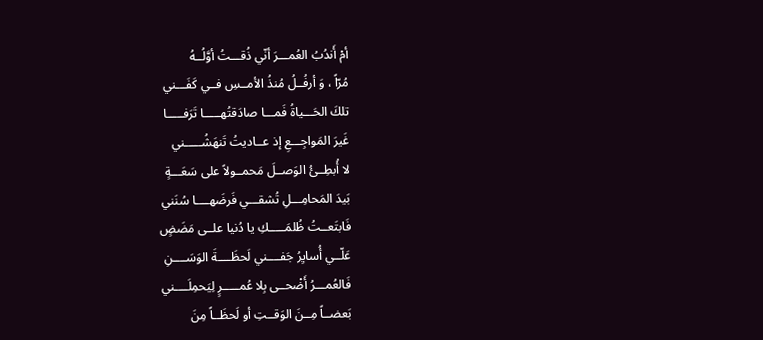أمْ أَندُبُ العُمـــرَ أنّي ذُقـــتُ أوَّلُــهُ
مُرّاً ، وَ أرفُــلُ مُنذُ الأمــسِ فــي كَفَـــني
تلكَ الحَـــياةُ فَمـــا صادَقتُهـــــا تَرَفـــــا
غَيرَ المَواجِـــعِ إذ عــاديتُ تَنهَشُـــــني
لا أُبطِــئُ الوَصــلَ مَحمــولاً على سَعَـــةٍ
بَيدَ المَحامِـــلِ تُشقـــي فَرضَهــــا سُنَني
فَابتَعــتُ ظُلمَـــــكِ يا دُنيا علــى مَضَضٍ
عَلّــي أُسايِرُ جَفــــني لَحظَــــةَ الوَسَــــنِ
فَالعُمـــرُ أَضْحــى بِلا عُمـــــرٍ لِيَحمِلَــــني
بَعضــاً مِــنَ الوَقــتِ أو لَحظَــاً مِنَ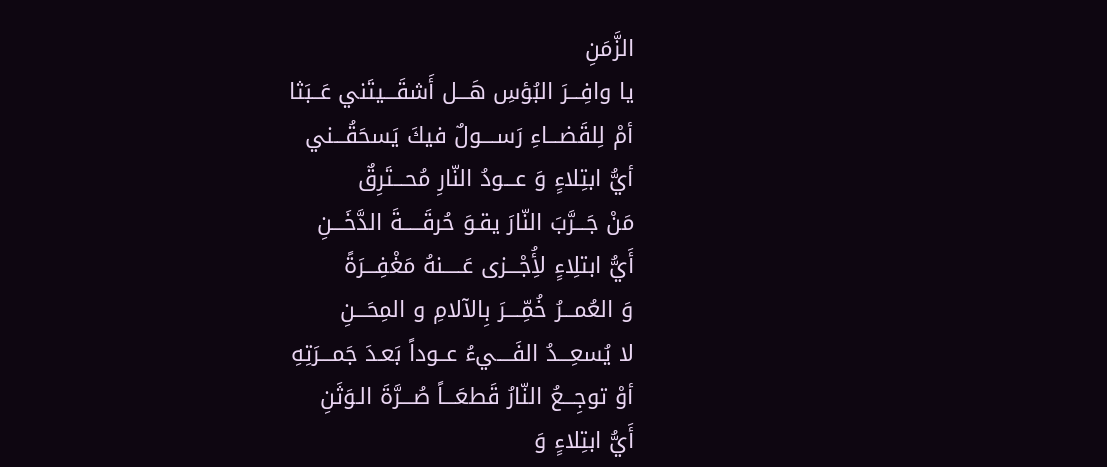الزَّمَنِ
يا وافِـــرَ البُؤسِ هَـــل أَشقَـــيتَني عَــبَثا
أمْ لِلقَضـــاءِ رَســــولٌ فيكَ يَسحَقُـــني
أيُّ ابتِلاءٍ وَ عـــودُ النّارِ مُحـــتَرِقٌ
مَنْ جَـــرَّبَ النّارَ يقـوَ حُرقَـــــةَ الدَّخَـــنِ
أَيُّ ابتلِاءٍ لأُِجْـــزى عَـــــنهُ مَغْفِـــرَةً
وَ العُمـــرُ خُمِّــــرَ بِالآلامِ و المِحَـــنِ
لا يُسعِـــدُ الفَــــيءُ عــوداً بَعـدَ جَمـــرَتِهِ
أوْ توجِـــعُ النّارُ قَطعَـــاً صُـــرَّةَ الـوَثَنِ
أَيُّ ابتِلاءٍ وَ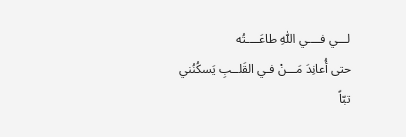لـــي فــــي اللّٰهِ طاعَــــتُه
حتى أُعانِدَ مَـــنْ فـي القَلــبِ يَسكُنُني
تبّاً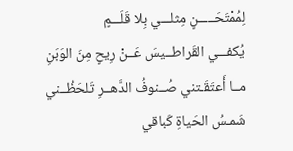لِمُمْتَحَـــــنٍ مِثلـــي بِلا قَلَـــمٍ
يُكفـــي القَراطــيسَ عَــنْ رِيحٍ مِنَ الوَبَنِ
مــا أَعتَقَـتني صُــنوفُ الدَّهــرِ تَلحَظُــني
شَمـسُ الحَياةِ كَباقي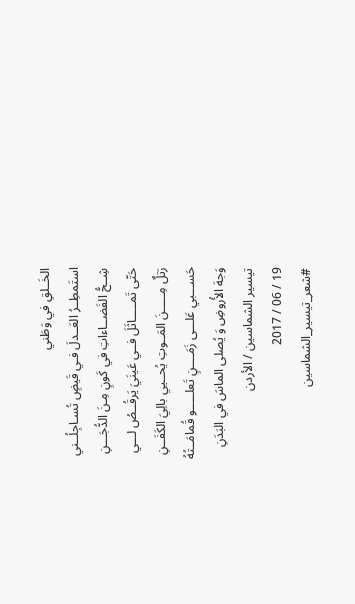الخَــلقِ في وَطَني
استَمطِــرُ العَــدلَ فـي قَيضٍ تُسـاجِلُــني
شِــحُّ الفَضــاءاتِ في كَونٍ مِـنَ الدُّجَـــنِ
حَتّى تَمـــــاثَلَ فــي عَينَيَ يَرقُــصُ لـــي
رَتلٌ مِـــــنَ المَــوتِ يُحــيي بالِيَ الكَفَــنِ
حَســـبي عَلـــى زَمَــــنٍ تَعلـــــو قُمامَــتُهُ
وَجهَ الأُروضِ وَ يُصلى الماسَ في البَدَنِ
تيسير الشماسين / الأردن
19 / 06 / 2017
#شعر_تيسير_الشماسين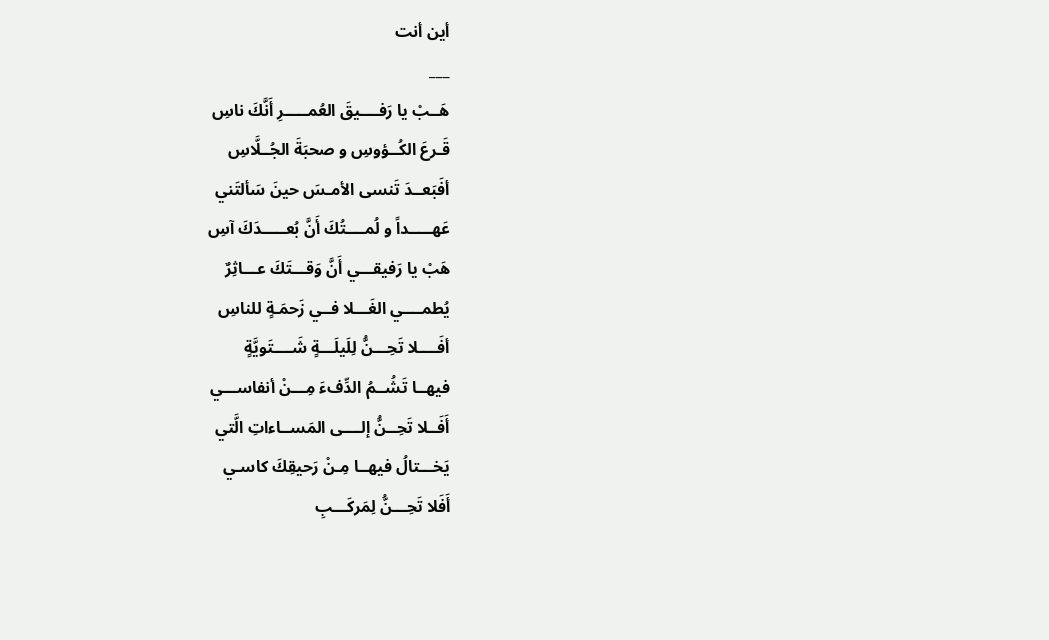أين أنت
___
هَــبْ يا رَفــــيقَ العُمـــــرِ أَنَّكَ ناسِ
قَـرعَ الكُــؤوسِ و صحبَةَ الجُــلَّاسِ
أفَبَعــدَ تَنسى الأمـسَ حينَ سَألتَني
عَهـــــداً و لُمــــتُكَ أَنَّ بُعـــــدَكَ آسِ
هَبْ يا رَفيقـــي أَنَّ وَقـــتَكَ عـــاثِرٌ
يُطمــــي الغَـــلا فــي زَحمَـةٍ للناسِ
أفَــــلا تَحِـــنُّ لِلَيلَـــةٍ شَــــتَويَّةٍ
فيهــا تَشُــمُ الدِّفءَ مِـــنْ أنفاســـي
أَفَــلا تَحِــنُّ إلــــى المَســاءاتِ الَّتي
يَخـــتالُ فيهــا مِـنْ رَحيقِكَ كاسـي
أَفَلا تَحِـــنُّ لِمَركَـــبِ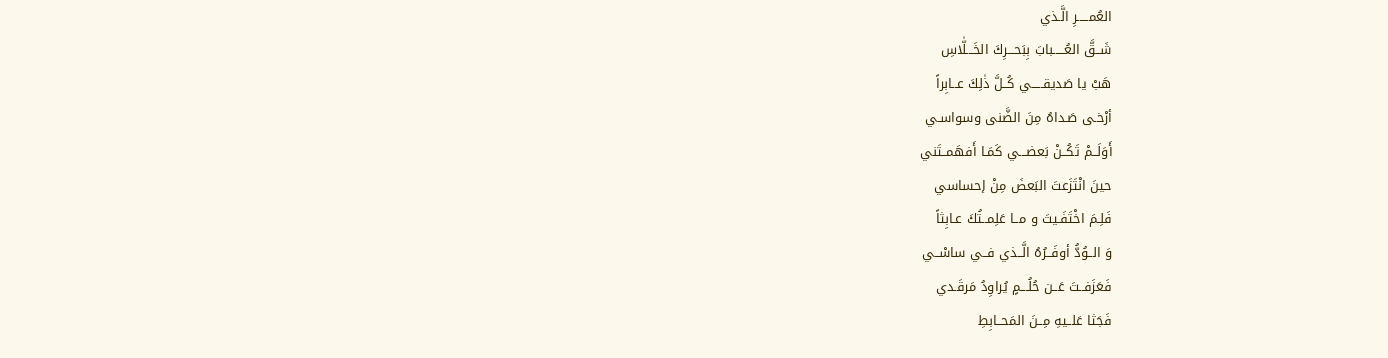العُمـــــرِ الَّـذي
شَــقَّ العُـــــبابَ بِبَحـــرِكَ الخَـــلّٰاسِ
هَبْ يا صَديقـــــي كُــلَّ ذٰلِكَ عــابِراً
أرْخـى صَـداهُ مِنَ الضَّنى وسواسـي
أَوَلَــمْ تَكُــنْ بَعضـــي كَمَـا أَفهَمــتَني
حينَ انْتَزَعتَ البَعضَ مِنْ إحساسي
فَلِـمَ اخْتَفَـيتَ و مــا عَلِمــتُكَ عـابِثاً
وَ الــوُدُّ أوفَــرُهُ الَّــذي فــي ساسْــي
فَعَزَفــتَ عَــن حُلُـــمٍ يُراوِدُ مَرقَـدي
فَجَثا عَلــيهِ مِــنَ المَحــابِطِ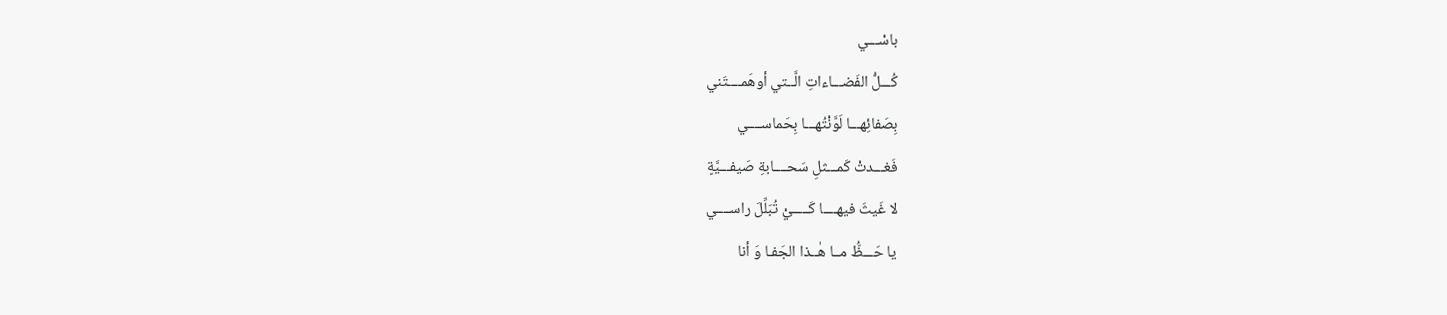باسْـــي
كُـــلُّ الفَضـــاءاتِ الَّــتي أوهَمــــتَني
بِصَفائِهـــا لَوَّنْتُهـــا بِحَماســــي
فَغـــدتْ كَمـــثلِ سَحــــابةِ صَيفـــيَّةٍ
لا غَيثَ فيهــــا كَـــــيْ تُبَلِّلَ راســــي
يا حَـــظُّ مــا هٰــذا الجَفـا وَ أنا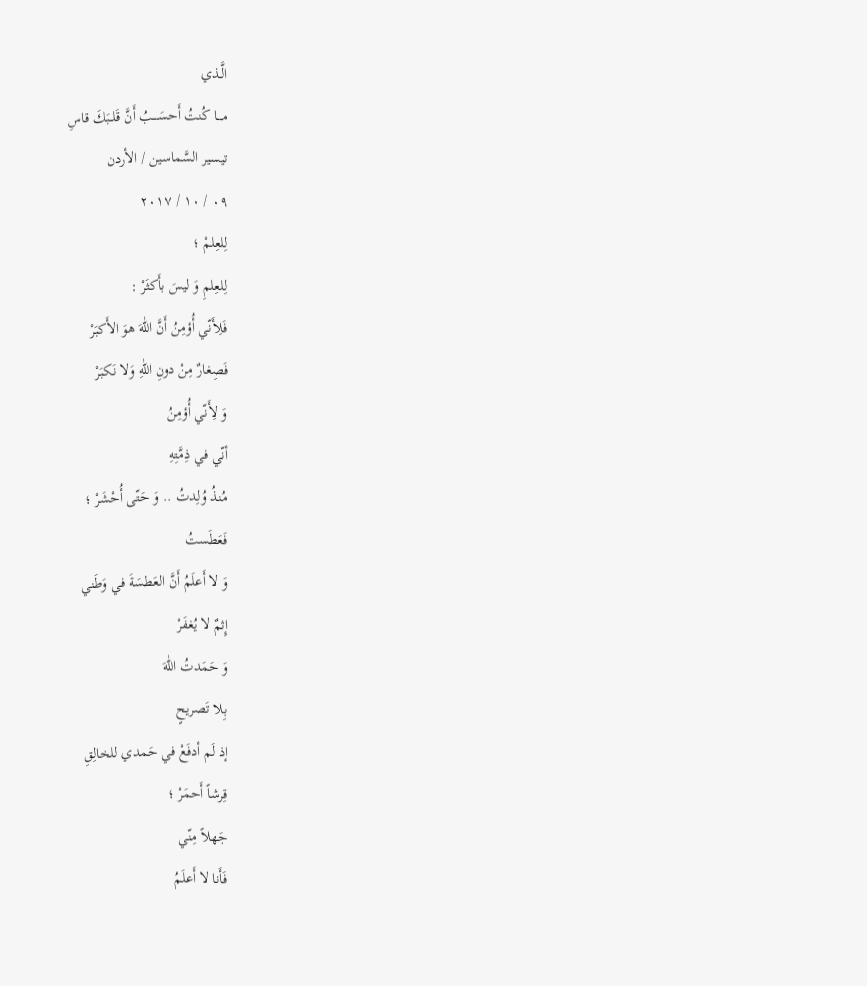الَّـذي
مــــا كُنتُ أَحسَــــبُ أَنَّ قَلــبَكَ قاسِ
تيسير السَّماسين / الأردن
٠٩ / ١٠ / ٢٠١٧
لِلعِلمْ ؛
لِلعِلمِ وَ ليسَ بأَكثَرْ :
فَلِأَنّي أُؤمِنُ أَنَّ اللّٰهَ هوَ الأَكبَرْ
فَصِغارٌ مِنْ دونِ اللّٰهِ وَلا نَكبَرْ
وَ لِأَنّي أُؤمِنُ
أنّي في ذِمَّتِهِ
مُنذُ وُلِدتُ .. وَ حَتّى أُحْشَرْ ؛
فَعَطَستُ
وَ لا أَعلَمُ أَنَّ العَطسَةَ في وَطَني
إِثمٌ لا يُغفَرْ
وَ حَمَدتُ اللّٰهَ
بِلا تَصريحٍ
إذ لَم أدفَعْ في حَمدي للخالِقِ
قِرشاً أَحمَرْ ؛
جَهلاً مِنّي
فَأَنا لا أَعلَمُ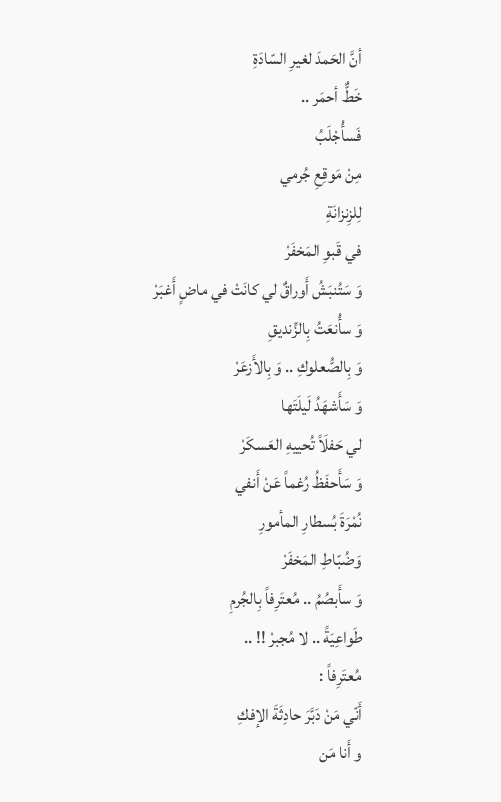أنَّ الحَمدَ لغيرِ السّادَةِ
خَطٌّ أحمَر ..
فَسأُجْلَبُ
مِنْ مَوقِعِ جُرمي
لِلزِنزانَةِ
في قَبوِ المَخفَرْ
وَ سَتُنبَشُ أَوراقٌ لي كانَتْ في ماضٍ أَغبَرْ
وَ سأُنعَتُ بِالزِّنديقِ
وَ بِالصُّعلوكِ .. وَ بِالأَزعَرْ
وَ سَأَشهَدُ لَيلَتَها
لي حَفلَاً تُحييهِ العَسكَرْ
وَ سَأَحفَظُ رُغماً عَنْ أَنفي
نُمْرَةَ بُسطارِ المأمورِ
وَضُبّاطِ المَخفَرْ
وَ سأَبصُمُ .. مُعتَرِفاً بِالجُرمِ
طَواعِيَةً .. لا مُجبرْ !! ..
مُعتَرِفاً :
أَنّي مَنْ دَبَّرَ حادِثَةَ الإفكِ
و أَنا مَن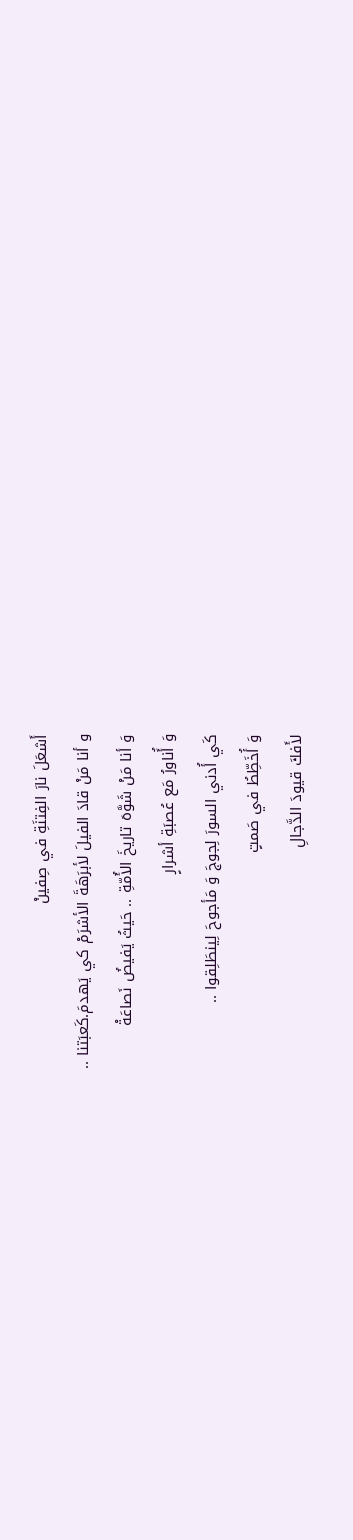أَشعَلَ نارَ الفِتنَةِ في صِفينْ
و أنا مَنْ قادَ الفيلَ لأبرَهَةَ الأشرَمْ كي يَهدمَ.كَعبَتنا ..
وَ أنا مَنْ شَوَّهَ تاريخَ الأُمّةِ .. حَيثُ يَفيضُ نَصاعَةْ
وَ أَُناورُ مَع عُصبَةِ أشرارٍ
كَي أُدني السورَ لِجوجَ وَ مَأجوحَ لِينطَلِقوا ..
وَ أُخَطِّطُ في صَمتٍ
لأَفكَ قيودَ الدَّجالِ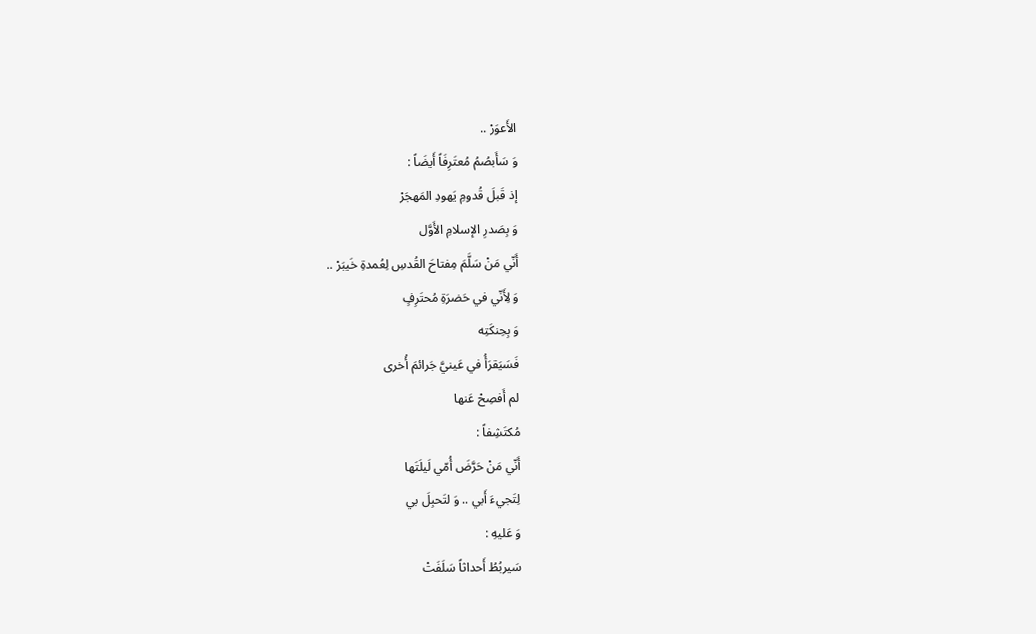الأَعوَرْ ..
وَ سَأَبصُمُ مُعتَرِفَاً أَيضَاً :
إذ قَبلَ قُدومِ يَهودِ المَهجَرْ
وَ بِصَدرِ الإسلامِ الأَوَّل
أَنّي مَنْ سَلَّمَ مِفتاحَ القُدسِ لِعُمدةِ خَيبَرْ ..
وَ لِأَنّي في حَضرَةِ مُحتَرِفٍ
وَ بِحِنكَتِه
فَسَيَقرَأُ في عَينيَّ جَرائمَ أُخرى
لم أَفصِحْ عَنها
مُكتَشِفاً :
أَنّي مَنْ حَرَّضَ أُمّي لَيلَتَها
لِتَجيءَ أَبي .. وَ لتَحبِلَ بي
وَ عَليهِ :
سَيربُطُ أَحداثاً سَلَفَتْ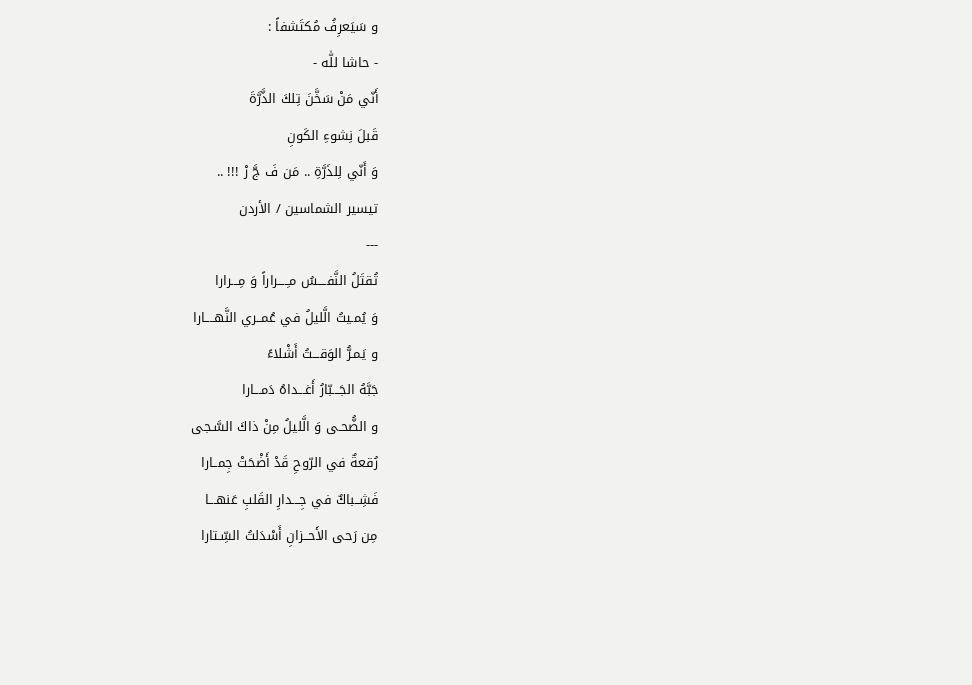و سَيَعرِفُ مُكتَشفاً :
- حاشا للّٰه -
أَنّي مَنْ سَخَّنَ تِلكَ الذَّرَّةَ
قَبلَ نِشوءِ الكَونِ
وَ أَنّي لِلذَرَّةِ .. مَن فَ جَّ رْ !!! ..
تيسير الشماسين / الأردن
---
تُقتَلُ النَّفــــسُ مـِــــراراً وَ مِـــرارا
وَ يُمـيتُ الَّليلُ في عُمــري النَّهــــارا
و يَمـرُّ الوَقـــتُ أَشْلاءً
جَبَّهُ الجَـــبّارُ أَغـــداهُ دَمـــارا
و الضُّحـى وَ الَّليلُ مِنْ ذاكَ السَّـجى
رُقعةٌ في الرّوحِ قَدْ أَضْحَتْ جِمــارا
فَشِــباكٌ في جِـــدارِ القَلبِ عَنهـــا
مِن رَحى الأَحــزانِ أَسْدَلتُ السِّـتارا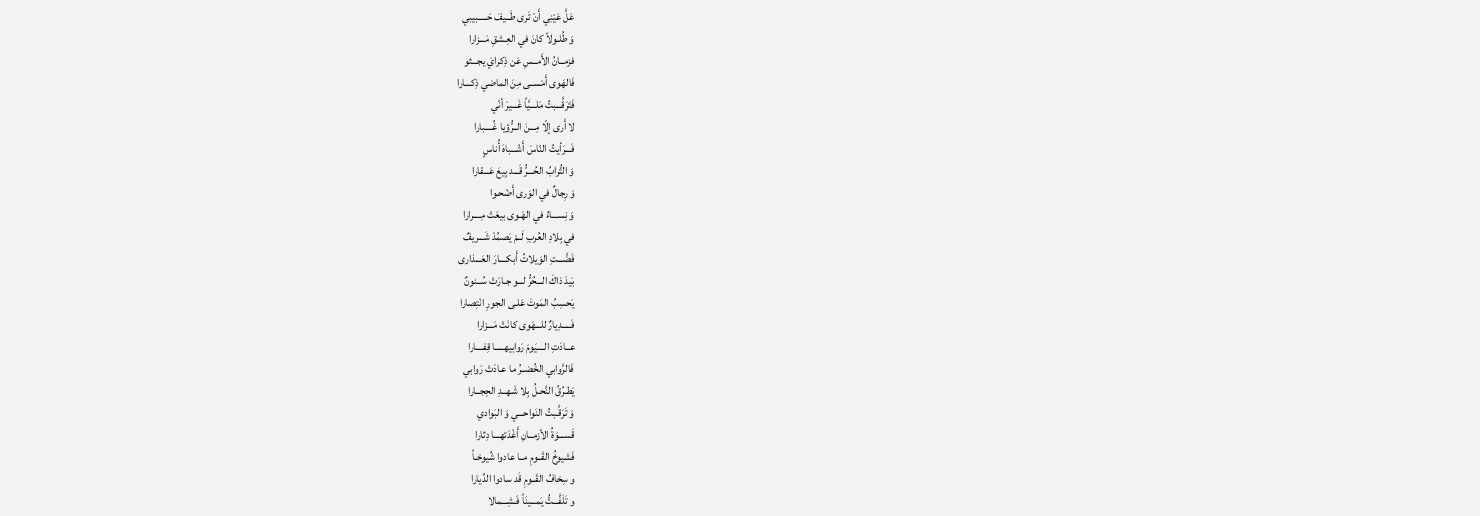عَلَّ عَيْنِي أَنْ تَرى طَــيفَ حَـــــبيبي
وَ طُلـولاً كانَ في العِـشقِ مَـــزارا
فزمــانُ الأَمــسِ عَن ذِكرايَ يجـــثو
فَالهَوى أَمْســى مِنَ الماضي ذِكـــارا
فَتَرَقَّـــبتُ مَلـــيَّاً غَـــيرَ أنّي
لا أَرى إلّا مِـــنَ الــرُّؤيا غُــــبارا
فَـــرَأيتُ النّاسَ أَشْـــباهَ أُناسٍ
وَ التُّرابُ الحُـــرُّ قَـــد بِيعَ عَـــقارا
وَ رِجالٌ في الوَرى أَضْحـوا
وَ نِســـاءُ في الهَـوى بيعَتْ مِــــرارا
في بِلادِ العُربِ لَــمْ يَصمُدْ شَـــريفٌ
فَضَّـــتِ الوَيلاتُ أَبكــــارَ العَـــذارى
بَيدَ ذاكَ الـــحُرُّ لـــو جـارَتْ سُــنونٌ
يَحسِبُ المَوتَ عَلـى الجورِ انْتِصارا
فَـــــدِيارٌ للـــهَوى كانَتْ مَـــزارا
عــادَتِ الــــيَومَ رَوابيهـــــا قِفــــارا
فَالرَّوابي الخُضــرُ ما عـادَتْ رَوابي
يَطـرُقُ النَّحـلُ بِلا شَـهــدِ الحِجــارا
وَ تَرَقَّـبتُ النَواحـــي وَ البَوادي
قَســـوَةُ الأزمــانِ أَغْدَتهـــا دِثارا
فَشيوخُ القَــومِ مــا عادوا شُيوخـاً
و سِخافُ القَــومِ قَد سادوا الدِّيارا
و تَلَفَّـــتُّ يَمـــينَاً فَـشِـــمالا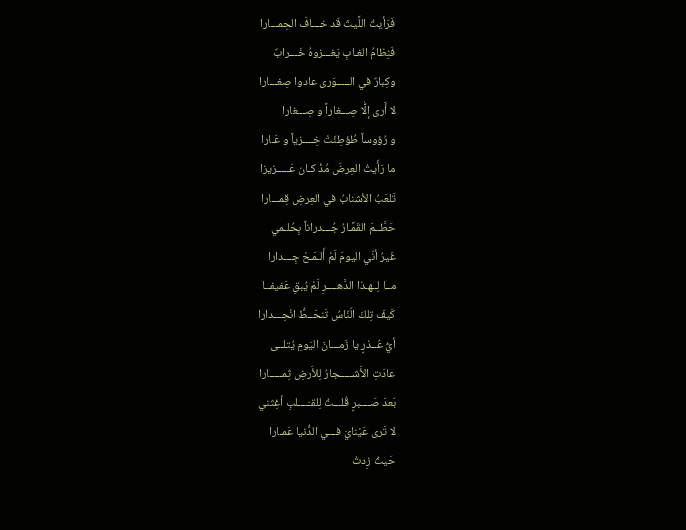فَرَأيتُ اللَّيثَ قَد خـــافَ الحِمـــارا
فَنِظامُ الغـابِ يَغـــزوهُ خَـــرابٌ
وكِبارٌ في الـــــوَرى عادوا صِغـــارا
لا أَرى إلّٰا صِـــغاراً و صِـــغارا
و رُؤوساً طُؤطِئَتْ خِــــزياً و عَـارا
ما رَأَيتُ العِرضَ مُذْ كـان عَـــــزيزا
تَلعَبُ الأشنابُ في العِرضِ قِمـــارا
حَطَّــمَ القَمًـارُ جُـــدراناً بِحُلـمي
غَيرُ أنّي اليومَ لَمْ أَلـمَـحْ جِـــدارا
مــا لِــهـذا الدَّهــــرِ لَمْ يُبقِ عَفيفــا
كَيفَ تِلكَ الّنّاسُ تَنحَــطُّ انْحِـــدارا
أيُّ عُــذرٍ يا زَمـــانَ اليَومِ يُتلــى
عادَتِ الأَشـــــجارُ لِلأَرضِ ثِمـــــارا
بَعدَ صَــــبرٍ قُلـــتُ لِلقـَــــلبِ أغِثني
لا تَرى عَيْنايَ فـــي الدُّنيا عَمـارا
حَيثُ زِدتُ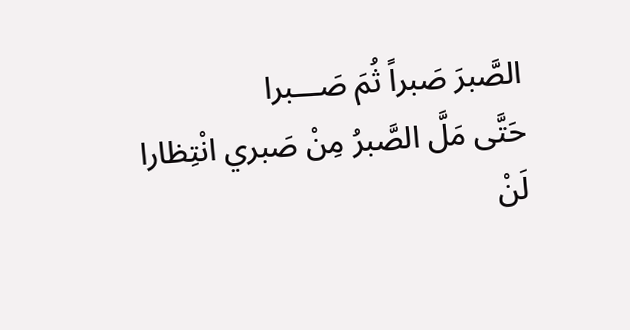الصَّبرَ صَبراً ثُمَ صَـــبرا
حَتَّى مَلَّ الصَّبرُ مِنْ صَبري انْتِظارا
لَنْ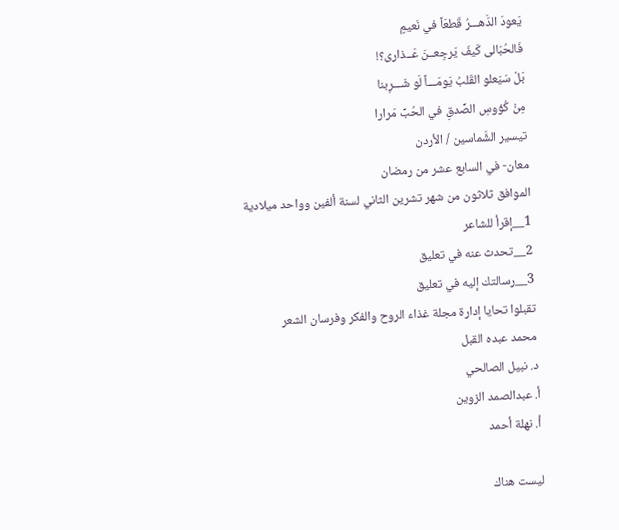يَعودَ الدَّهـــرُ قَطعَاً في نَعيمٍ
فَالحُبَالى كَيفَ يَرجِعــنَ عَــذارى؟!
بَلْ سَيَعلو القَلبُ يَومَـــاً لَو شَـــرِبنا
مِنْ كُؤوسِ الصِّدقِ في الحُبِّ مَرارا
تيسير الشَّماسين / الأردن
معان- في السابع عشر من رمضان
الموافق ثلاثون من شهر تشرين الثاني لسنة ألفين وواحد ميلادية
1__إقرأ للشاعر
2__تحدث عنه في تعليق
3__رسالتك إليه في تعليق
تقبلوا تحايا إدارة مجلة غذاء الروح والفكر وفرسان الشعر
محمد عبده القبل
د. نبيل الصالحي
أ. عبدالصمد الزوين
أ. نهلة أحمد

ليست هناك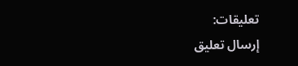تعليقات:
إرسال تعليق